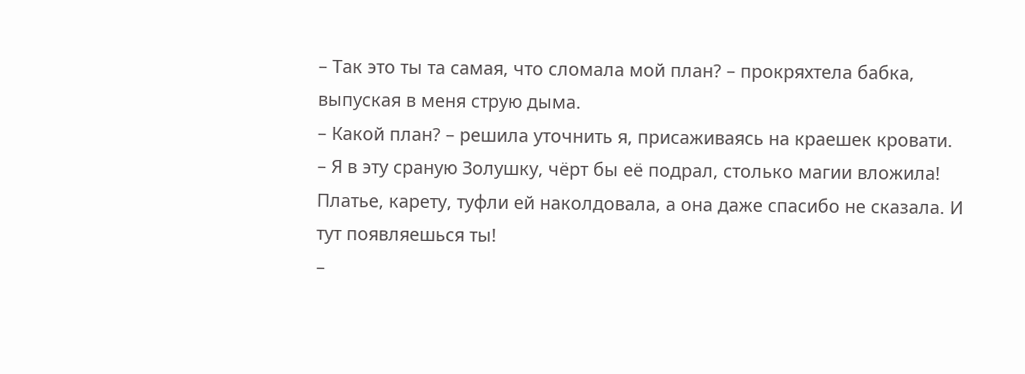– Так это ты та самая, что сломала мой план? – прокряхтела бабка, выпуская в меня струю дыма.
– Какой план? – решила уточнить я, присаживаясь на краешек кровати.
– Я в эту сраную Золушку, чёрт бы её подрал, столько магии вложила! Платье, карету, туфли ей наколдовала, а она даже спасибо не сказала. И тут появляешься ты!
–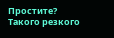Простите?
Такого резкого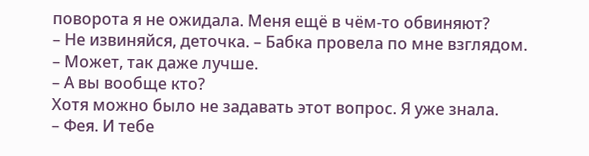поворота я не ожидала. Меня ещё в чём-то обвиняют?
– Не извиняйся, деточка. – Бабка провела по мне взглядом. – Может, так даже лучше.
– А вы вообще кто?
Хотя можно было не задавать этот вопрос. Я уже знала.
– Фея. И тебе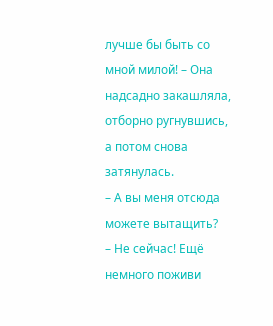лучше бы быть со мной милой! – Она надсадно закашляла, отборно ругнувшись, а потом снова затянулась.
– А вы меня отсюда можете вытащить?
– Не сейчас! Ещё немного поживи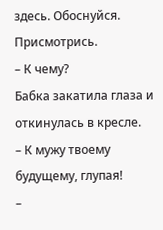здесь. Обоснуйся. Присмотрись.
– К чему?
Бабка закатила глаза и откинулась в кресле.
– К мужу твоему будущему, глупая!
–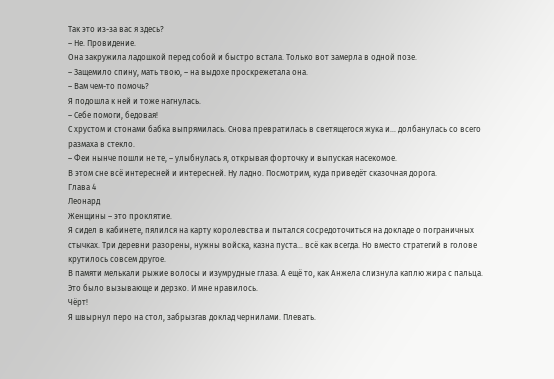Так это из-за вас я здесь?
– Не. Провидение.
Она закружила ладошкой перед собой и быстро встала. Только вот замерла в одной позе.
– Защемило спину, мать твою, – на выдохе проскрежетала она.
– Вам чем-то помочь?
Я подошла к ней и тоже нагнулась.
– Себе помоги, бедовая!
С хрустом и стонами бабка выпрямилась. Снова превратилась в светящегося жука и… долбанулась со всего размаха в стекло.
– Феи нынче пошли не те, – улыбнулась я, открывая форточку и выпуская насекомое.
В этом сне всё интересней и интересней. Ну ладно. Посмотрим, куда приведёт сказочная дорога.
Глава 4
Леонард
Женщины – это проклятие.
Я сидел в кабинете, пялился на карту королевства и пытался сосредоточиться на докладе о пограничных стычках. Три деревни разорены, нужны войска, казна пуста… всё как всегда. Но вместо стратегий в голове крутилось совсем другое.
В памяти мелькали рыжие волосы и изумрудные глаза. А ещё то, как Анжела слизнула каплю жира с пальца. Это было вызывающе и дерзко. И мне нравилось.
Чёрт!
Я швырнул перо на стол, забрызгав доклад чернилами. Плевать.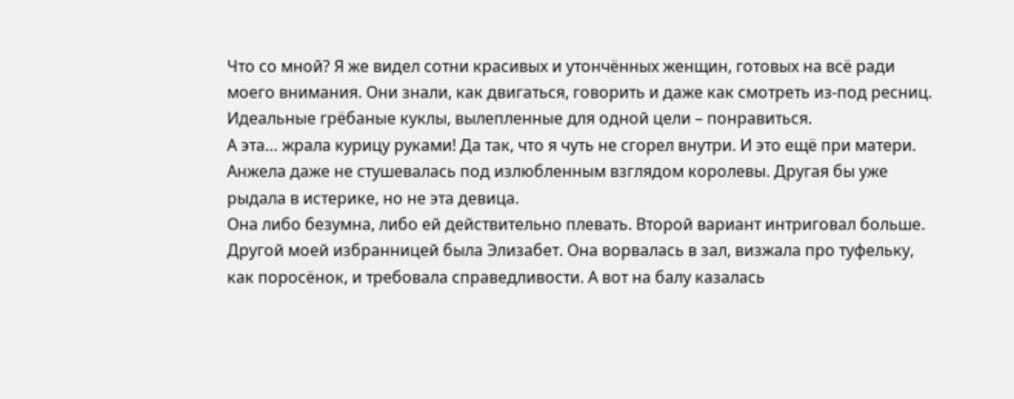Что со мной? Я же видел сотни красивых и утончённых женщин, готовых на всё ради моего внимания. Они знали, как двигаться, говорить и даже как смотреть из-под ресниц. Идеальные грёбаные куклы, вылепленные для одной цели – понравиться.
А эта… жрала курицу руками! Да так, что я чуть не сгорел внутри. И это ещё при матери. Анжела даже не стушевалась под излюбленным взглядом королевы. Другая бы уже рыдала в истерике, но не эта девица.
Она либо безумна, либо ей действительно плевать. Второй вариант интриговал больше.
Другой моей избранницей была Элизабет. Она ворвалась в зал, визжала про туфельку, как поросёнок, и требовала справедливости. А вот на балу казалась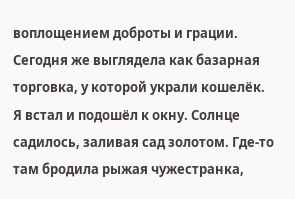воплощением доброты и грации. Сегодня же выглядела как базарная торговка, у которой украли кошелёк.
Я встал и подошёл к окну. Солнце садилось, заливая сад золотом. Где-то там бродила рыжая чужестранка,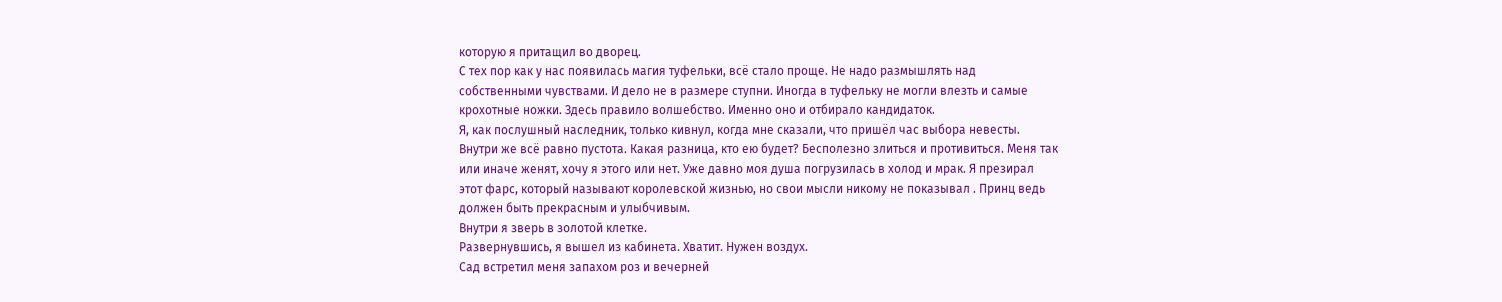которую я притащил во дворец.
С тех пор как у нас появилась магия туфельки, всё стало проще. Не надо размышлять над собственными чувствами. И дело не в размере ступни. Иногда в туфельку не могли влезть и самые крохотные ножки. Здесь правило волшебство. Именно оно и отбирало кандидаток.
Я, как послушный наследник, только кивнул, когда мне сказали, что пришёл час выбора невесты.
Внутри же всё равно пустота. Какая разница, кто ею будет? Бесполезно злиться и противиться. Меня так или иначе женят, хочу я этого или нет. Уже давно моя душа погрузилась в холод и мрак. Я презирал этот фарс, который называют королевской жизнью, но свои мысли никому не показывал . Принц ведь должен быть прекрасным и улыбчивым.
Внутри я зверь в золотой клетке.
Развернувшись, я вышел из кабинета. Хватит. Нужен воздух.
Сад встретил меня запахом роз и вечерней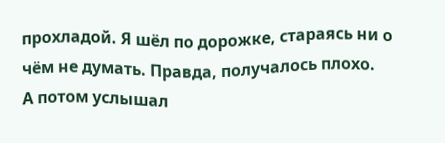прохладой. Я шёл по дорожке, стараясь ни о чём не думать. Правда, получалось плохо.
А потом услышал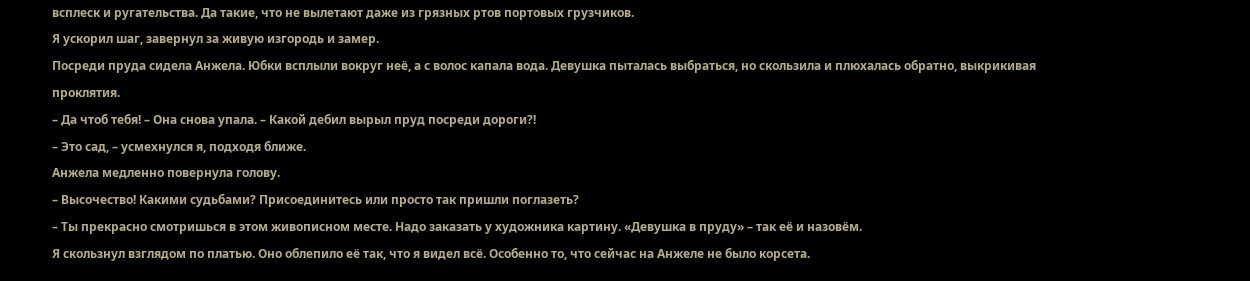всплеск и ругательства. Да такие, что не вылетают даже из грязных ртов портовых грузчиков.
Я ускорил шаг, завернул за живую изгородь и замер.
Посреди пруда сидела Анжела. Юбки всплыли вокруг неё, а с волос капала вода. Девушка пыталась выбраться, но скользила и плюхалась обратно, выкрикивая проклятия.
– Да чтоб тебя! – Она снова упала. – Какой дебил вырыл пруд посреди дороги?!
– Это сад, – усмехнулся я, подходя ближе.
Анжела медленно повернула голову.
– Высочество! Какими судьбами? Присоединитесь или просто так пришли поглазеть?
– Ты прекрасно смотришься в этом живописном месте. Надо заказать у художника картину. «Девушка в пруду» – так её и назовём.
Я скользнул взглядом по платью. Оно облепило её так, что я видел всё. Особенно то, что сейчас на Анжеле не было корсета.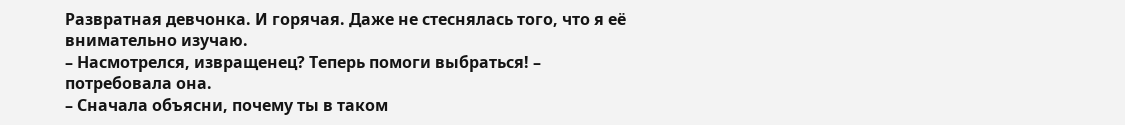Развратная девчонка. И горячая. Даже не стеснялась того, что я её внимательно изучаю.
– Насмотрелся, извращенец? Теперь помоги выбраться! – потребовала она.
– Сначала объясни, почему ты в таком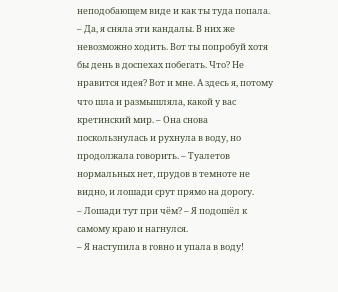неподобающем виде и как ты туда попала.
– Да, я сняла эти кандалы. В них же невозможно ходить. Вот ты попробуй хотя бы день в доспехах побегать. Что? Не нравится идея? Вот и мне. А здесь я, потому что шла и размышляла, какой у вас кретинский мир. – Она снова поскользнулась и рухнула в воду, но продолжала говорить. – Туалетов нормальных нет, прудов в темноте не видно, и лошади срут прямо на дорогу.
– Лошади тут при чём? – Я подошёл к самому краю и нагнулся.
– Я наступила в говно и упала в воду!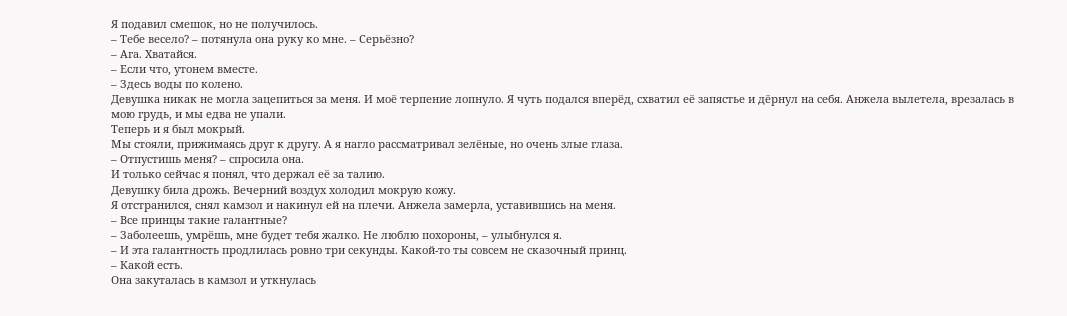Я подавил смешок, но не получилось.
– Тебе весело? – потянула она руку ко мне. – Серьёзно?
– Ага. Хватайся.
– Если что, утонем вместе.
– Здесь воды по колено.
Девушка никак не могла зацепиться за меня. И моё терпение лопнуло. Я чуть подался вперёд, схватил её запястье и дёрнул на себя. Анжела вылетела, врезалась в мою грудь, и мы едва не упали.
Теперь и я был мокрый.
Мы стояли, прижимаясь друг к другу. А я нагло рассматривал зелёные, но очень злые глаза.
– Отпустишь меня? – спросила она.
И только сейчас я понял, что держал её за талию.
Девушку била дрожь. Вечерний воздух холодил мокрую кожу.
Я отстранился, снял камзол и накинул ей на плечи. Анжела замерла, уставившись на меня.
– Все принцы такие галантные?
– Заболеешь, умрёшь, мне будет тебя жалко. Не люблю похороны, – улыбнулся я.
– И эта галантность продлилась ровно три секунды. Какой-то ты совсем не сказочный принц.
– Какой есть.
Она закуталась в камзол и уткнулась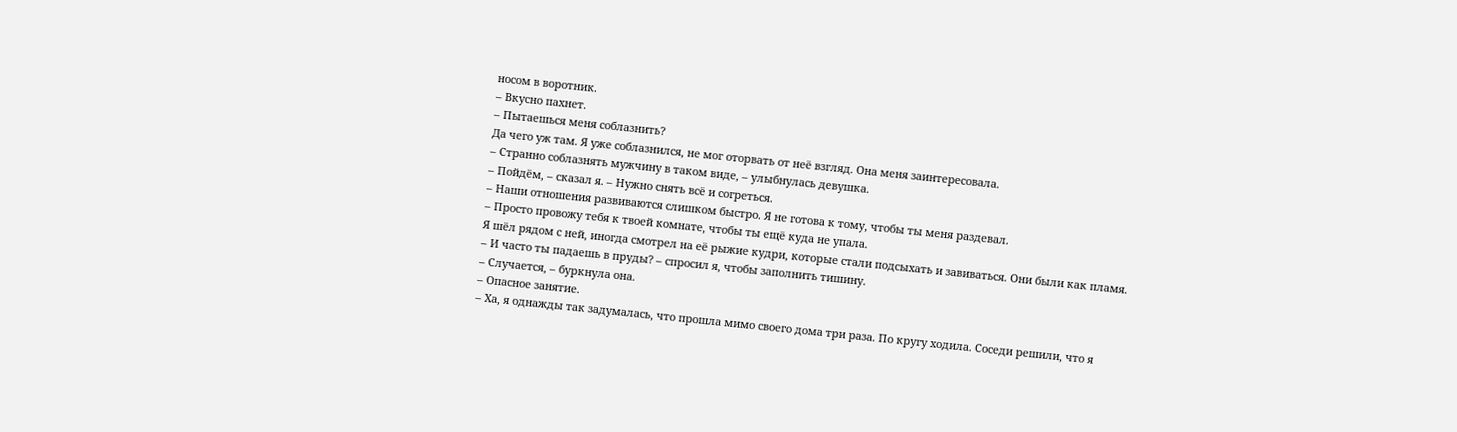носом в воротник.
– Вкусно пахнет.
– Пытаешься меня соблазнить?
Да чего уж там. Я уже соблазнился, не мог оторвать от неё взгляд. Она меня заинтересовала.
– Странно соблазнять мужчину в таком виде, – улыбнулась девушка.
– Пойдём, – сказал я. – Нужно снять всё и согреться.
– Наши отношения развиваются слишком быстро. Я не готова к тому, чтобы ты меня раздевал.
– Просто провожу тебя к твоей комнате, чтобы ты ещё куда не упала.
Я шёл рядом с ней, иногда смотрел на её рыжие кудри, которые стали подсыхать и завиваться. Они были как пламя.
– И часто ты падаешь в пруды? – спросил я, чтобы заполнить тишину.
– Случается, – буркнула она.
– Опасное занятие.
– Ха, я однажды так задумалась, что прошла мимо своего дома три раза. По кругу ходила. Соседи решили, что я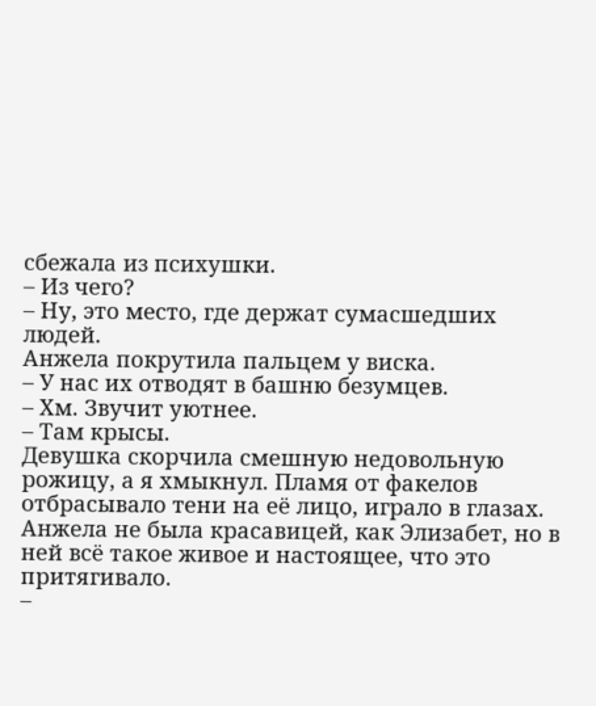сбежала из психушки.
– Из чего?
– Ну, это место, где держат сумасшедших людей.
Анжела покрутила пальцем у виска.
– У нас их отводят в башню безумцев.
– Хм. Звучит уютнее.
– Там крысы.
Девушка скорчила смешную недовольную рожицу, а я хмыкнул. Пламя от факелов отбрасывало тени на её лицо, играло в глазах. Анжела не была красавицей, как Элизабет, но в ней всё такое живое и настоящее, что это притягивало.
–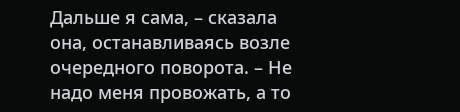Дальше я сама, – сказала она, останавливаясь возле очередного поворота. – Не надо меня провожать, а то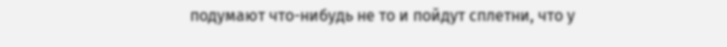подумают что-нибудь не то и пойдут сплетни, что у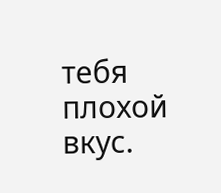тебя плохой вкус.